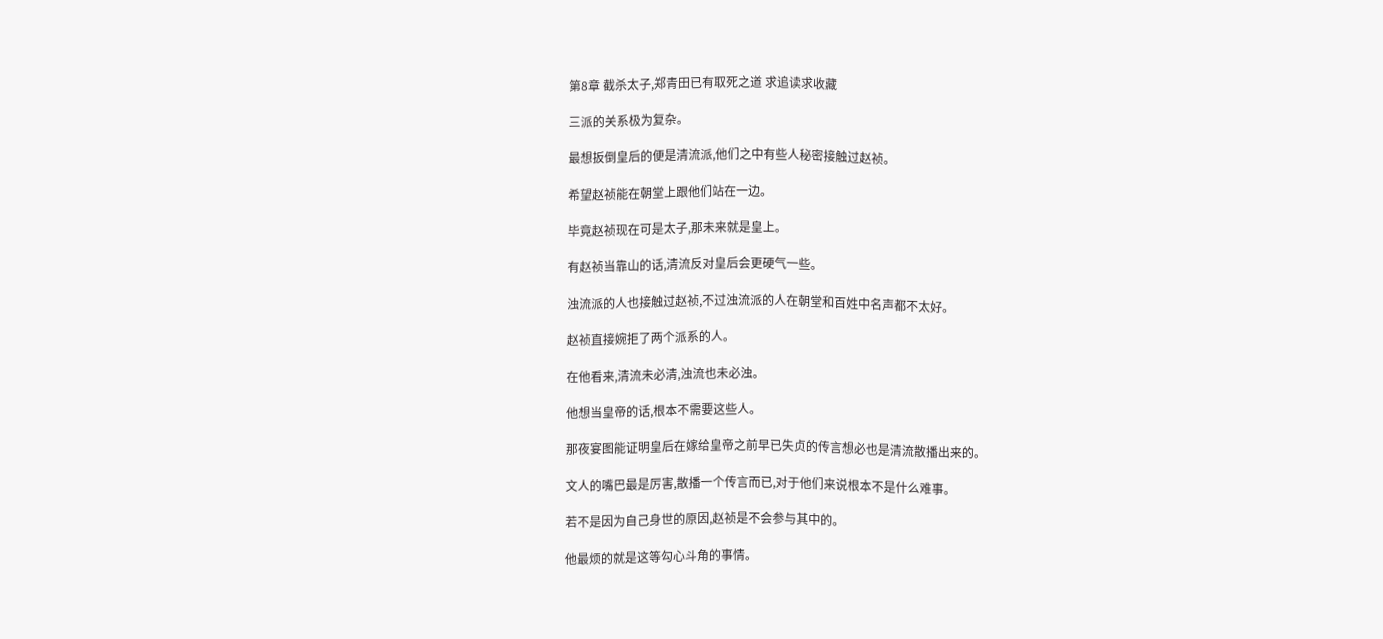第8章 截杀太子,郑青田已有取死之道 求追读求收藏

三派的关系极为复杂。

最想扳倒皇后的便是清流派,他们之中有些人秘密接触过赵祯。

希望赵祯能在朝堂上跟他们站在一边。

毕竟赵祯现在可是太子,那未来就是皇上。

有赵祯当靠山的话,清流反对皇后会更硬气一些。

浊流派的人也接触过赵祯,不过浊流派的人在朝堂和百姓中名声都不太好。

赵祯直接婉拒了两个派系的人。

在他看来,清流未必清,浊流也未必浊。

他想当皇帝的话,根本不需要这些人。

那夜宴图能证明皇后在嫁给皇帝之前早已失贞的传言想必也是清流散播出来的。

文人的嘴巴最是厉害,散播一个传言而已,对于他们来说根本不是什么难事。

若不是因为自己身世的原因,赵祯是不会参与其中的。

他最烦的就是这等勾心斗角的事情。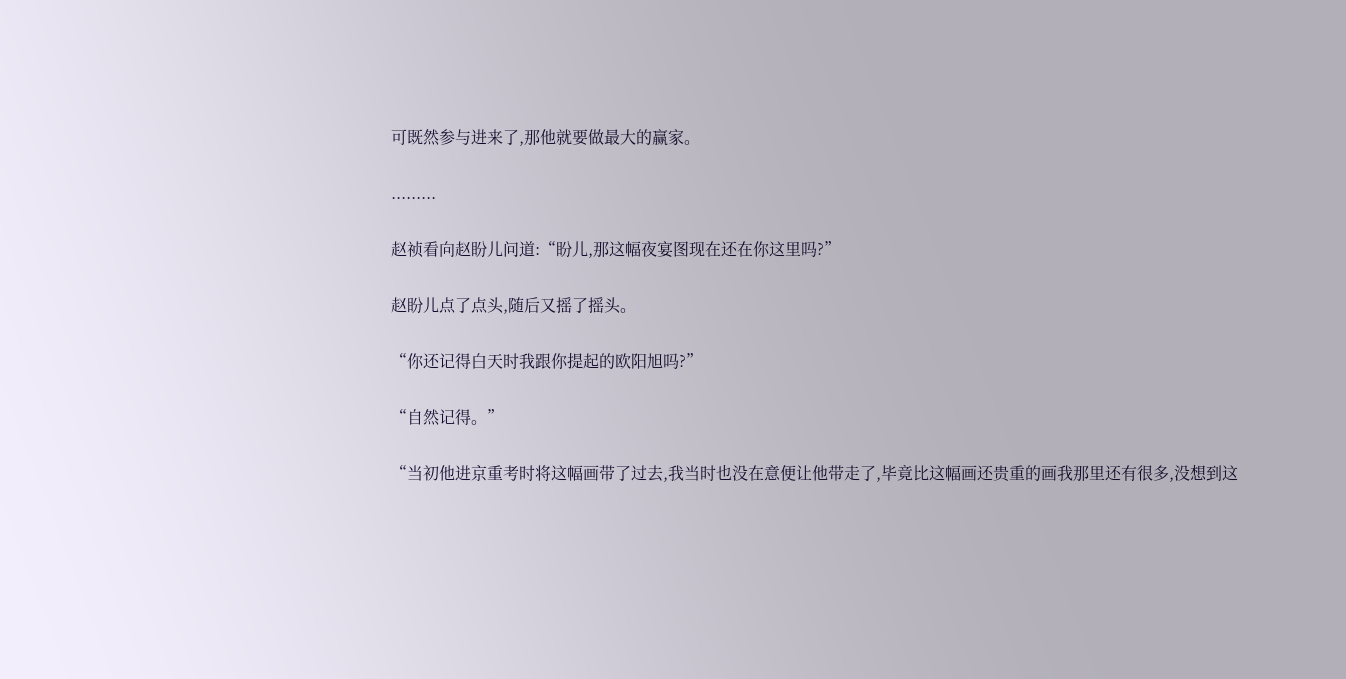可既然参与进来了,那他就要做最大的赢家。

.........

赵祯看向赵盼儿问道:“盼儿,那这幅夜宴图现在还在你这里吗?”

赵盼儿点了点头,随后又摇了摇头。

“你还记得白天时我跟你提起的欧阳旭吗?”

“自然记得。”

“当初他进京重考时将这幅画带了过去,我当时也没在意便让他带走了,毕竟比这幅画还贵重的画我那里还有很多,没想到这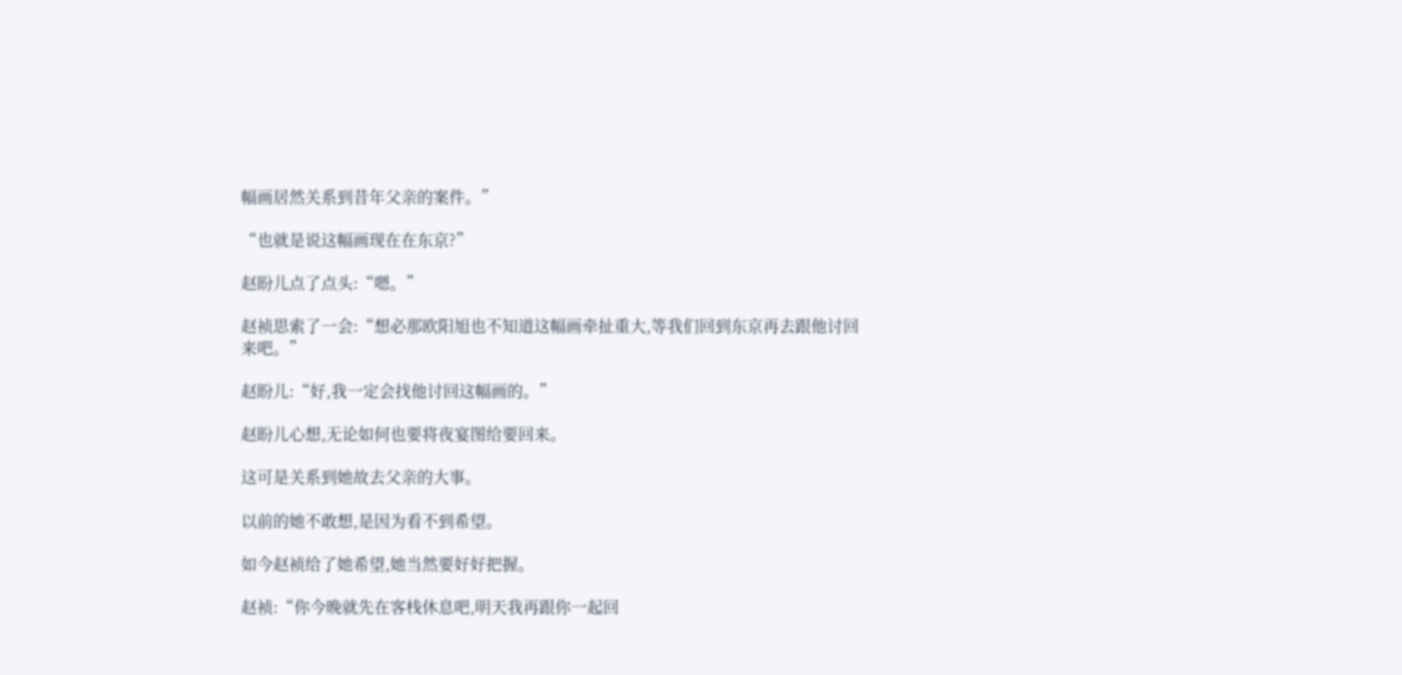幅画居然关系到昔年父亲的案件。”

“也就是说这幅画现在在东京?”

赵盼儿点了点头:“嗯。”

赵祯思索了一会:“想必那欧阳旭也不知道这幅画牵扯重大,等我们回到东京再去跟他讨回来吧。”

赵盼儿:“好,我一定会找他讨回这幅画的。”

赵盼儿心想,无论如何也要将夜宴图给要回来。

这可是关系到她故去父亲的大事。

以前的她不敢想,是因为看不到希望。

如今赵祯给了她希望,她当然要好好把握。

赵祯:“你今晚就先在客栈休息吧,明天我再跟你一起回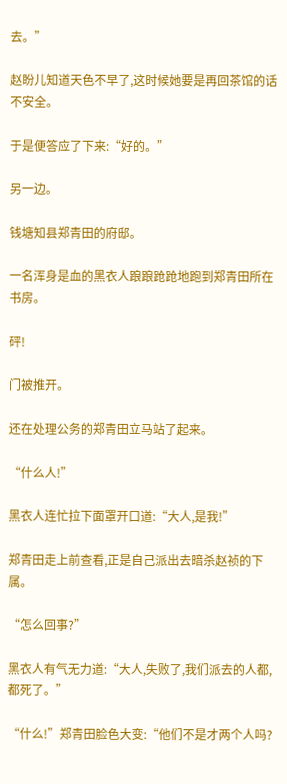去。”

赵盼儿知道天色不早了,这时候她要是再回茶馆的话不安全。

于是便答应了下来:“好的。”

另一边。

钱塘知县郑青田的府邸。

一名浑身是血的黑衣人踉踉跄跄地跑到郑青田所在书房。

砰!

门被推开。

还在处理公务的郑青田立马站了起来。

“什么人!”

黑衣人连忙拉下面罩开口道:“大人,是我!”

郑青田走上前查看,正是自己派出去暗杀赵祯的下属。

“怎么回事?”

黑衣人有气无力道:“大人,失败了,我们派去的人都,都死了。”

“什么!”郑青田脸色大变:“他们不是才两个人吗?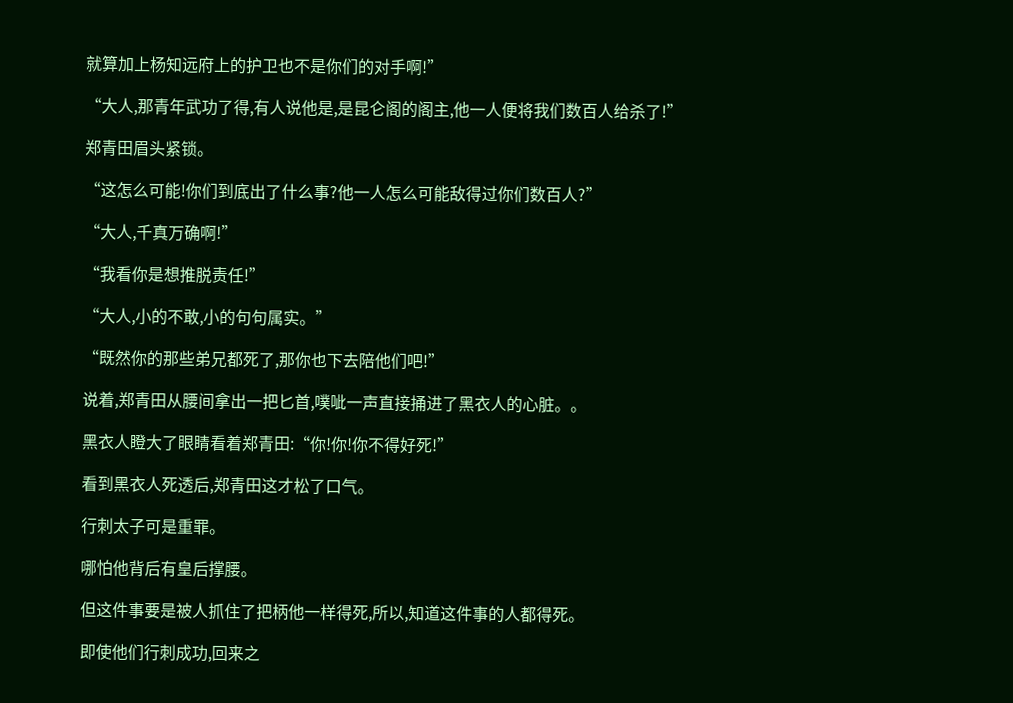就算加上杨知远府上的护卫也不是你们的对手啊!”

“大人,那青年武功了得,有人说他是,是昆仑阁的阁主,他一人便将我们数百人给杀了!”

郑青田眉头紧锁。

“这怎么可能!你们到底出了什么事?他一人怎么可能敌得过你们数百人?”

“大人,千真万确啊!”

“我看你是想推脱责任!”

“大人,小的不敢,小的句句属实。”

“既然你的那些弟兄都死了,那你也下去陪他们吧!”

说着,郑青田从腰间拿出一把匕首,噗呲一声直接捅进了黑衣人的心脏。。

黑衣人瞪大了眼睛看着郑青田:“你!你!你不得好死!”

看到黑衣人死透后,郑青田这才松了口气。

行刺太子可是重罪。

哪怕他背后有皇后撑腰。

但这件事要是被人抓住了把柄他一样得死,所以,知道这件事的人都得死。

即使他们行刺成功,回来之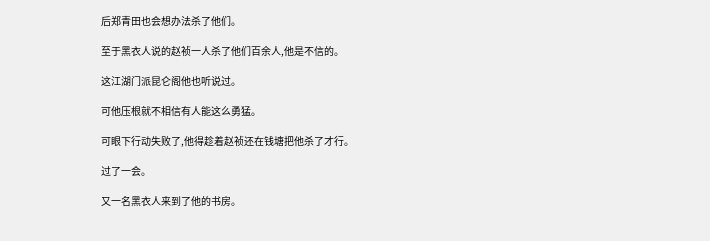后郑青田也会想办法杀了他们。

至于黑衣人说的赵祯一人杀了他们百余人,他是不信的。

这江湖门派昆仑阁他也听说过。

可他压根就不相信有人能这么勇猛。

可眼下行动失败了,他得趁着赵祯还在钱塘把他杀了才行。

过了一会。

又一名黑衣人来到了他的书房。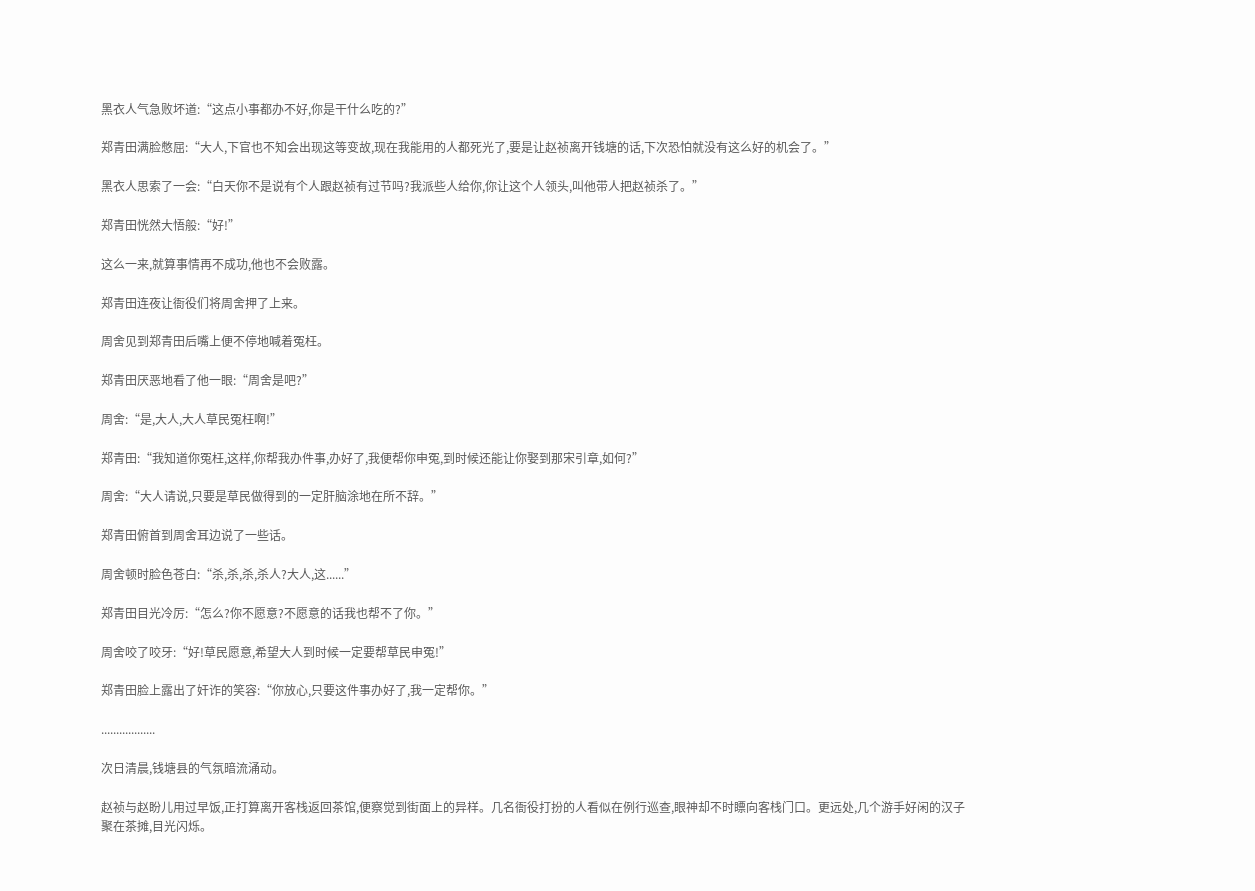黑衣人气急败坏道:“这点小事都办不好,你是干什么吃的?”

郑青田满脸憋屈:“大人,下官也不知会出现这等变故,现在我能用的人都死光了,要是让赵祯离开钱塘的话,下次恐怕就没有这么好的机会了。”

黑衣人思索了一会:“白天你不是说有个人跟赵祯有过节吗?我派些人给你,你让这个人领头,叫他带人把赵祯杀了。”

郑青田恍然大悟般:“好!”

这么一来,就算事情再不成功,他也不会败露。

郑青田连夜让衙役们将周舍押了上来。

周舍见到郑青田后嘴上便不停地喊着冤枉。

郑青田厌恶地看了他一眼:“周舍是吧?”

周舍:“是,大人,大人草民冤枉啊!”

郑青田:“我知道你冤枉,这样,你帮我办件事,办好了,我便帮你申冤,到时候还能让你娶到那宋引章,如何?”

周舍:“大人请说,只要是草民做得到的一定肝脑涂地在所不辞。”

郑青田俯首到周舍耳边说了一些话。

周舍顿时脸色苍白:“杀,杀,杀,杀人?大人,这......”

郑青田目光冷厉:“怎么?你不愿意?不愿意的话我也帮不了你。”

周舍咬了咬牙:“好!草民愿意,希望大人到时候一定要帮草民申冤!”

郑青田脸上露出了奸诈的笑容:“你放心,只要这件事办好了,我一定帮你。”

..................

次日清晨,钱塘县的气氛暗流涌动。

赵祯与赵盼儿用过早饭,正打算离开客栈返回茶馆,便察觉到街面上的异样。几名衙役打扮的人看似在例行巡查,眼神却不时瞟向客栈门口。更远处,几个游手好闲的汉子聚在茶摊,目光闪烁。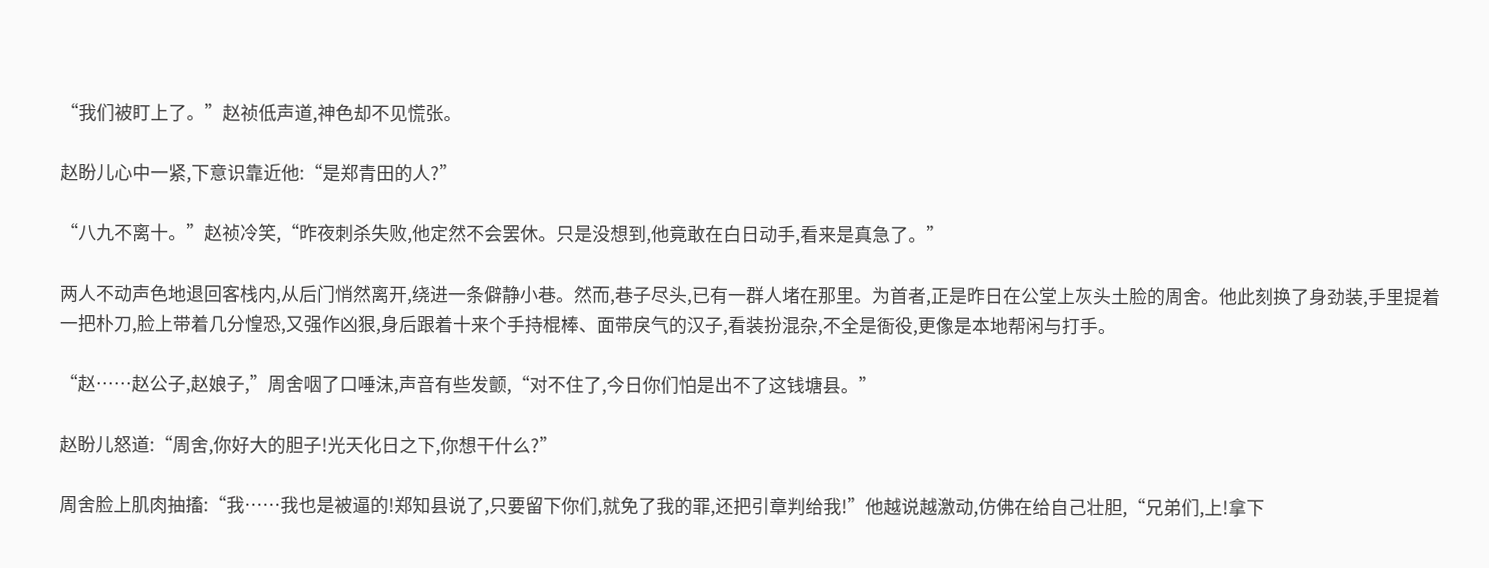“我们被盯上了。”赵祯低声道,神色却不见慌张。

赵盼儿心中一紧,下意识靠近他:“是郑青田的人?”

“八九不离十。”赵祯冷笑,“昨夜刺杀失败,他定然不会罢休。只是没想到,他竟敢在白日动手,看来是真急了。”

两人不动声色地退回客栈内,从后门悄然离开,绕进一条僻静小巷。然而,巷子尽头,已有一群人堵在那里。为首者,正是昨日在公堂上灰头土脸的周舍。他此刻换了身劲装,手里提着一把朴刀,脸上带着几分惶恐,又强作凶狠,身后跟着十来个手持棍棒、面带戾气的汉子,看装扮混杂,不全是衙役,更像是本地帮闲与打手。

“赵……赵公子,赵娘子,”周舍咽了口唾沫,声音有些发颤,“对不住了,今日你们怕是出不了这钱塘县。”

赵盼儿怒道:“周舍,你好大的胆子!光天化日之下,你想干什么?”

周舍脸上肌肉抽搐:“我……我也是被逼的!郑知县说了,只要留下你们,就免了我的罪,还把引章判给我!”他越说越激动,仿佛在给自己壮胆,“兄弟们,上!拿下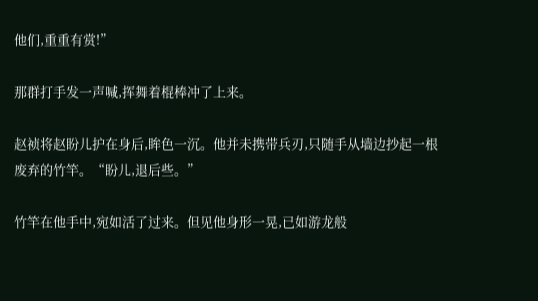他们,重重有赏!”

那群打手发一声喊,挥舞着棍棒冲了上来。

赵祯将赵盼儿护在身后,眸色一沉。他并未携带兵刃,只随手从墙边抄起一根废弃的竹竿。“盼儿,退后些。”

竹竿在他手中,宛如活了过来。但见他身形一晃,已如游龙般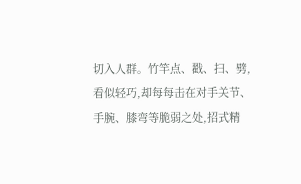切入人群。竹竿点、戳、扫、劈,看似轻巧,却每每击在对手关节、手腕、膝弯等脆弱之处,招式精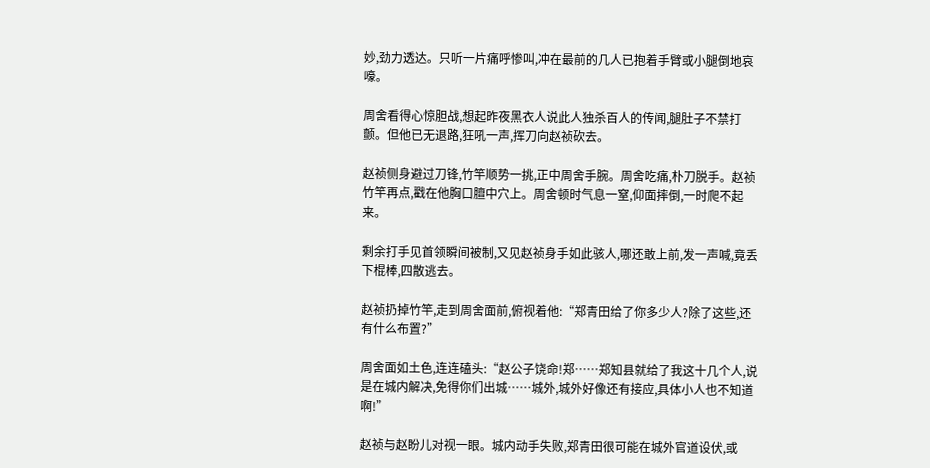妙,劲力透达。只听一片痛呼惨叫,冲在最前的几人已抱着手臂或小腿倒地哀嚎。

周舍看得心惊胆战,想起昨夜黑衣人说此人独杀百人的传闻,腿肚子不禁打颤。但他已无退路,狂吼一声,挥刀向赵祯砍去。

赵祯侧身避过刀锋,竹竿顺势一挑,正中周舍手腕。周舍吃痛,朴刀脱手。赵祯竹竿再点,戳在他胸口膻中穴上。周舍顿时气息一窒,仰面摔倒,一时爬不起来。

剩余打手见首领瞬间被制,又见赵祯身手如此骇人,哪还敢上前,发一声喊,竟丢下棍棒,四散逃去。

赵祯扔掉竹竿,走到周舍面前,俯视着他:“郑青田给了你多少人?除了这些,还有什么布置?”

周舍面如土色,连连磕头:“赵公子饶命!郑……郑知县就给了我这十几个人,说是在城内解决,免得你们出城……城外,城外好像还有接应,具体小人也不知道啊!”

赵祯与赵盼儿对视一眼。城内动手失败,郑青田很可能在城外官道设伏,或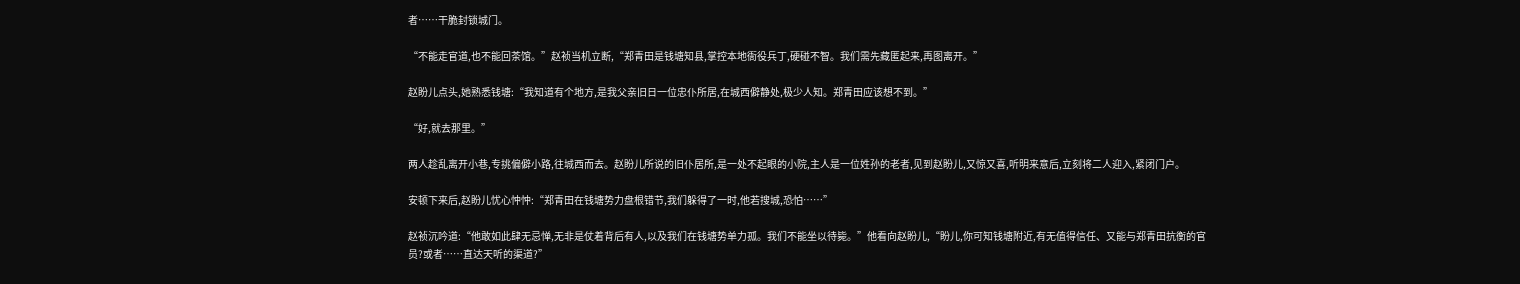者……干脆封锁城门。

“不能走官道,也不能回茶馆。”赵祯当机立断,“郑青田是钱塘知县,掌控本地衙役兵丁,硬碰不智。我们需先藏匿起来,再图离开。”

赵盼儿点头,她熟悉钱塘:“我知道有个地方,是我父亲旧日一位忠仆所居,在城西僻静处,极少人知。郑青田应该想不到。”

“好,就去那里。”

两人趁乱离开小巷,专挑偏僻小路,往城西而去。赵盼儿所说的旧仆居所,是一处不起眼的小院,主人是一位姓孙的老者,见到赵盼儿,又惊又喜,听明来意后,立刻将二人迎入,紧闭门户。

安顿下来后,赵盼儿忧心忡忡:“郑青田在钱塘势力盘根错节,我们躲得了一时,他若搜城,恐怕……”

赵祯沉吟道:“他敢如此肆无忌惮,无非是仗着背后有人,以及我们在钱塘势单力孤。我们不能坐以待毙。”他看向赵盼儿,“盼儿,你可知钱塘附近,有无值得信任、又能与郑青田抗衡的官员?或者……直达天听的渠道?”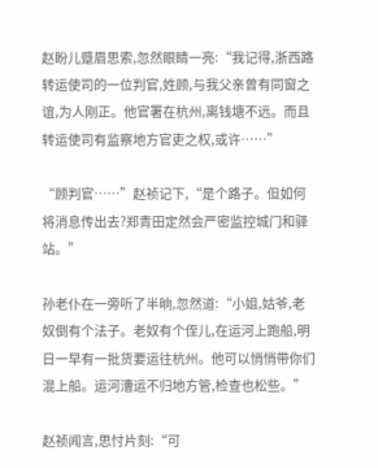赵盼儿蹙眉思索,忽然眼睛一亮:“我记得,浙西路转运使司的一位判官,姓顾,与我父亲曾有同窗之谊,为人刚正。他官署在杭州,离钱塘不远。而且转运使司有监察地方官吏之权,或许……”

“顾判官……”赵祯记下,“是个路子。但如何将消息传出去?郑青田定然会严密监控城门和驿站。”

孙老仆在一旁听了半晌,忽然道:“小姐,姑爷,老奴倒有个法子。老奴有个侄儿,在运河上跑船,明日一早有一批货要运往杭州。他可以悄悄带你们混上船。运河漕运不归地方管,检查也松些。”

赵祯闻言,思忖片刻:“可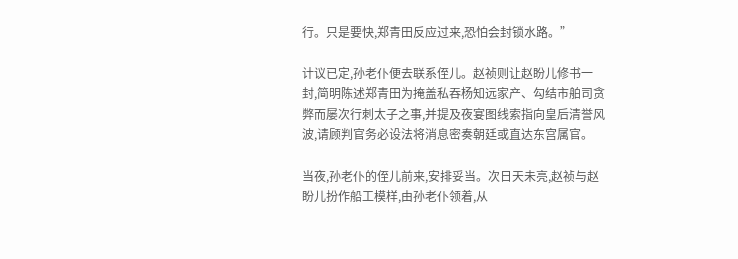行。只是要快,郑青田反应过来,恐怕会封锁水路。”

计议已定,孙老仆便去联系侄儿。赵祯则让赵盼儿修书一封,简明陈述郑青田为掩盖私吞杨知远家产、勾结市舶司贪弊而屡次行刺太子之事,并提及夜宴图线索指向皇后清誉风波,请顾判官务必设法将消息密奏朝廷或直达东宫属官。

当夜,孙老仆的侄儿前来,安排妥当。次日天未亮,赵祯与赵盼儿扮作船工模样,由孙老仆领着,从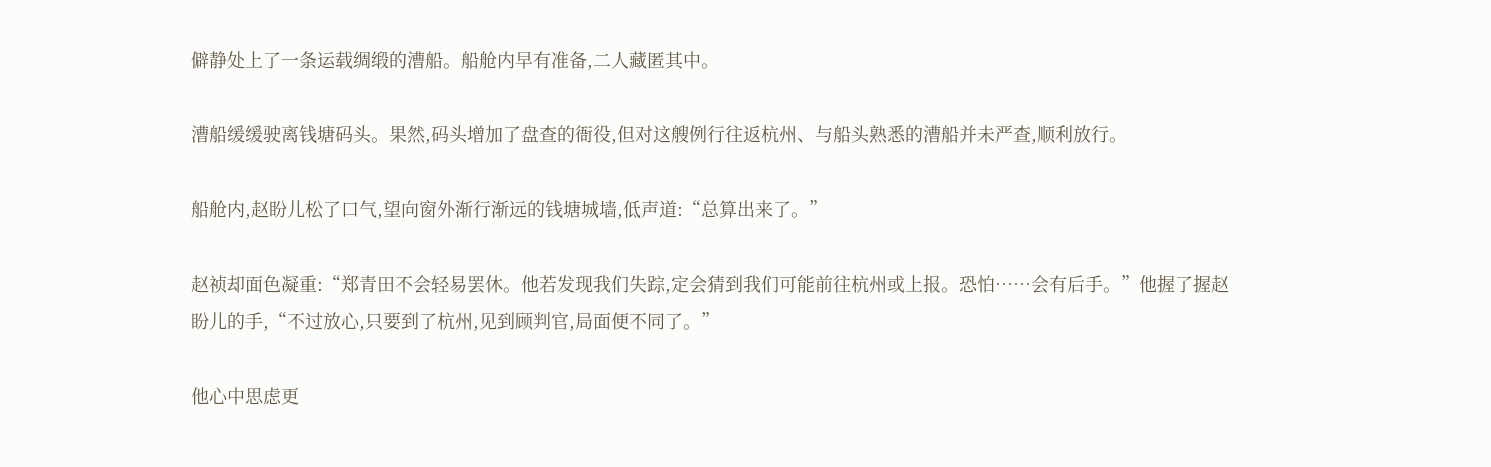僻静处上了一条运载绸缎的漕船。船舱内早有准备,二人藏匿其中。

漕船缓缓驶离钱塘码头。果然,码头增加了盘查的衙役,但对这艘例行往返杭州、与船头熟悉的漕船并未严查,顺利放行。

船舱内,赵盼儿松了口气,望向窗外渐行渐远的钱塘城墙,低声道:“总算出来了。”

赵祯却面色凝重:“郑青田不会轻易罢休。他若发现我们失踪,定会猜到我们可能前往杭州或上报。恐怕……会有后手。”他握了握赵盼儿的手,“不过放心,只要到了杭州,见到顾判官,局面便不同了。”

他心中思虑更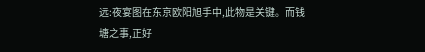远:夜宴图在东京欧阳旭手中,此物是关键。而钱塘之事,正好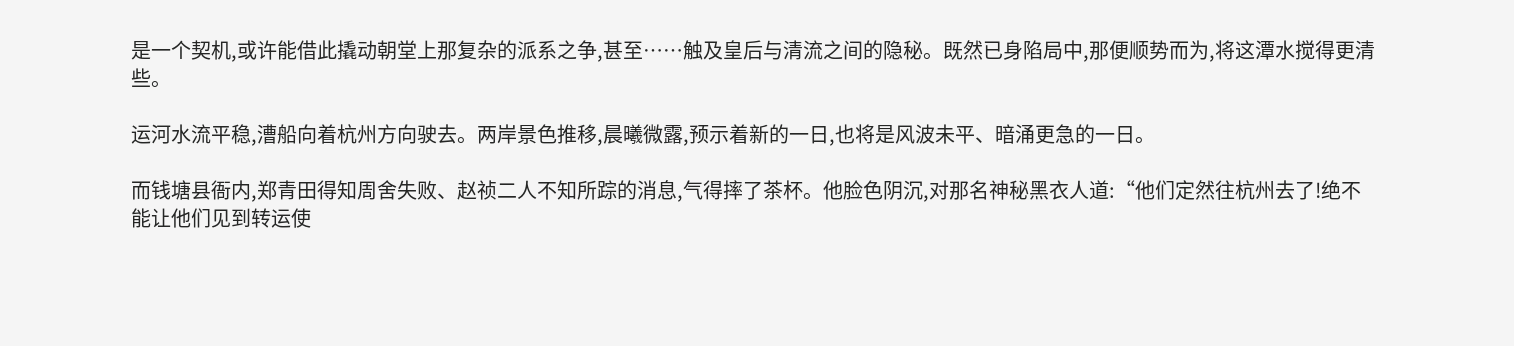是一个契机,或许能借此撬动朝堂上那复杂的派系之争,甚至……触及皇后与清流之间的隐秘。既然已身陷局中,那便顺势而为,将这潭水搅得更清些。

运河水流平稳,漕船向着杭州方向驶去。两岸景色推移,晨曦微露,预示着新的一日,也将是风波未平、暗涌更急的一日。

而钱塘县衙内,郑青田得知周舍失败、赵祯二人不知所踪的消息,气得摔了茶杯。他脸色阴沉,对那名神秘黑衣人道:“他们定然往杭州去了!绝不能让他们见到转运使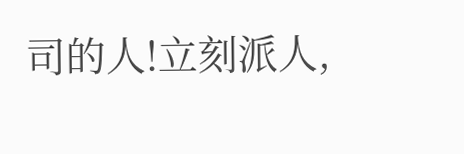司的人!立刻派人,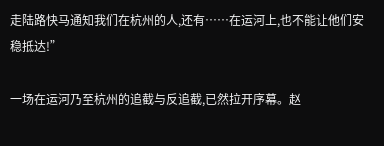走陆路快马通知我们在杭州的人,还有……在运河上,也不能让他们安稳抵达!”

一场在运河乃至杭州的追截与反追截,已然拉开序幕。赵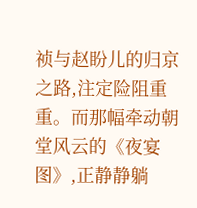祯与赵盼儿的归京之路,注定险阻重重。而那幅牵动朝堂风云的《夜宴图》,正静静躺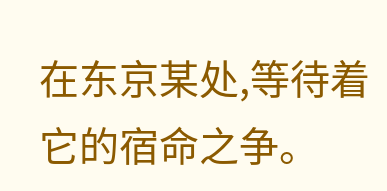在东京某处,等待着它的宿命之争。